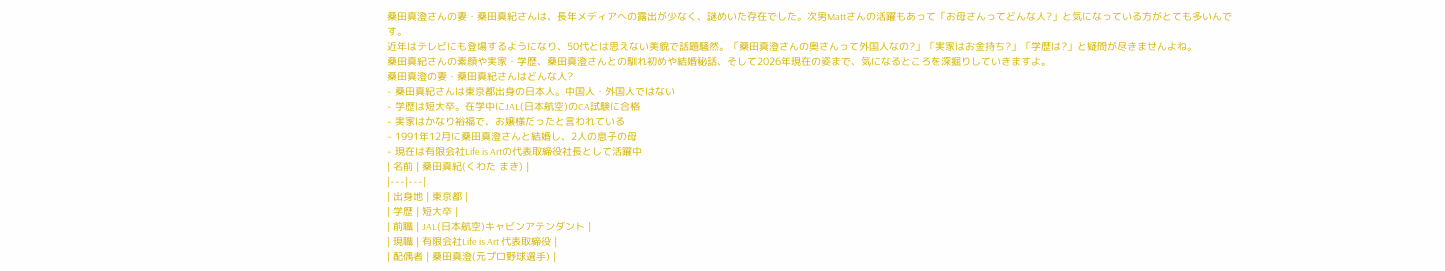桑田真澄さんの妻・桑田真紀さんは、長年メディアへの露出が少なく、謎めいた存在でした。次男Mattさんの活躍もあって「お母さんってどんな人?」と気になっている方がとても多いんです。
近年はテレビにも登場するようになり、50代とは思えない美貌で話題騒然。「桑田真澄さんの奥さんって外国人なの?」「実家はお金持ち?」「学歴は?」と疑問が尽きませんよね。
桑田真紀さんの素顔や実家・学歴、桑田真澄さんとの馴れ初めや結婚秘話、そして2026年現在の姿まで、気になるところを深掘りしていきますよ。
桑田真澄の妻・桑田真紀さんはどんな人?
- 桑田真紀さんは東京都出身の日本人。中国人・外国人ではない
- 学歴は短大卒。在学中にJAL(日本航空)のCA試験に合格
- 実家はかなり裕福で、お嬢様だったと言われている
- 1991年12月に桑田真澄さんと結婚し、2人の息子の母
- 現在は有限会社Life is Artの代表取締役社長として活躍中
| 名前 | 桑田真紀(くわた まき) |
|---|---|
| 出身地 | 東京都 |
| 学歴 | 短大卒 |
| 前職 | JAL(日本航空)キャビンアテンダント |
| 現職 | 有限会社Life is Art 代表取締役 |
| 配偶者 | 桑田真澄(元プロ野球選手) |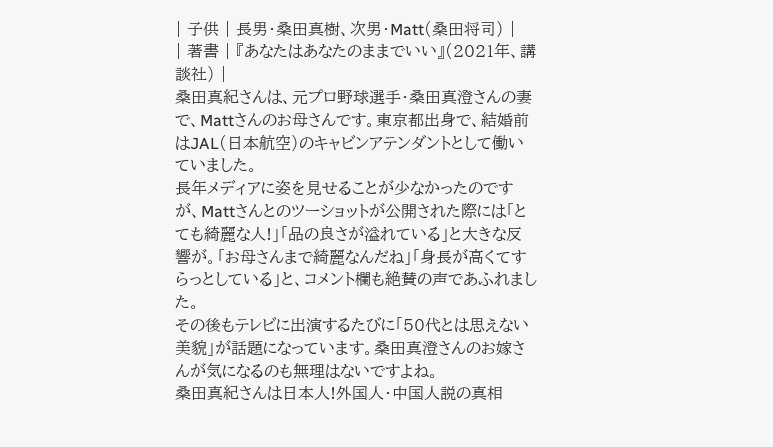| 子供 | 長男・桑田真樹、次男・Matt(桑田将司) |
| 著書 | 『あなたはあなたのままでいい』(2021年、講談社) |
桑田真紀さんは、元プロ野球選手・桑田真澄さんの妻で、Mattさんのお母さんです。東京都出身で、結婚前はJAL(日本航空)のキャビンアテンダントとして働いていました。
長年メディアに姿を見せることが少なかったのですが、Mattさんとのツーショットが公開された際には「とても綺麗な人!」「品の良さが溢れている」と大きな反響が。「お母さんまで綺麗なんだね」「身長が高くてすらっとしている」と、コメント欄も絶賛の声であふれました。
その後もテレビに出演するたびに「50代とは思えない美貌」が話題になっています。桑田真澄さんのお嫁さんが気になるのも無理はないですよね。
桑田真紀さんは日本人!外国人・中国人説の真相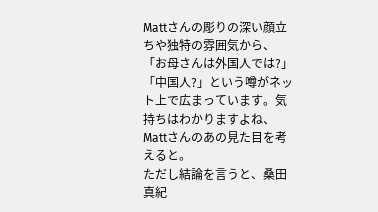Mattさんの彫りの深い顔立ちや独特の雰囲気から、「お母さんは外国人では?」「中国人?」という噂がネット上で広まっています。気持ちはわかりますよね、Mattさんのあの見た目を考えると。
ただし結論を言うと、桑田真紀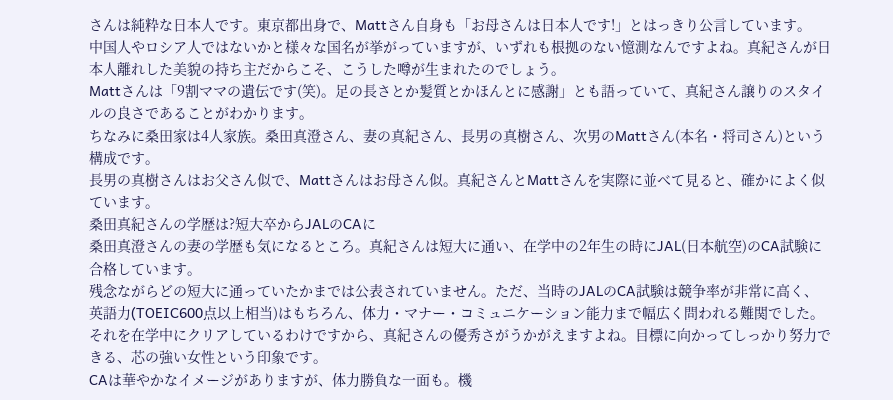さんは純粋な日本人です。東京都出身で、Mattさん自身も「お母さんは日本人です!」とはっきり公言しています。
中国人やロシア人ではないかと様々な国名が挙がっていますが、いずれも根拠のない憶測なんですよね。真紀さんが日本人離れした美貌の持ち主だからこそ、こうした噂が生まれたのでしょう。
Mattさんは「9割ママの遺伝です(笑)。足の長さとか髪質とかほんとに感謝」とも語っていて、真紀さん譲りのスタイルの良さであることがわかります。
ちなみに桑田家は4人家族。桑田真澄さん、妻の真紀さん、長男の真樹さん、次男のMattさん(本名・将司さん)という構成です。
長男の真樹さんはお父さん似で、Mattさんはお母さん似。真紀さんとMattさんを実際に並べて見ると、確かによく似ています。
桑田真紀さんの学歴は?短大卒からJALのCAに
桑田真澄さんの妻の学歴も気になるところ。真紀さんは短大に通い、在学中の2年生の時にJAL(日本航空)のCA試験に合格しています。
残念ながらどの短大に通っていたかまでは公表されていません。ただ、当時のJALのCA試験は競争率が非常に高く、英語力(TOEIC600点以上相当)はもちろん、体力・マナー・コミュニケーション能力まで幅広く問われる難関でした。
それを在学中にクリアしているわけですから、真紀さんの優秀さがうかがえますよね。目標に向かってしっかり努力できる、芯の強い女性という印象です。
CAは華やかなイメージがありますが、体力勝負な一面も。機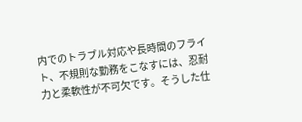内でのトラブル対応や長時間のフライト、不規則な勤務をこなすには、忍耐力と柔軟性が不可欠です。そうした仕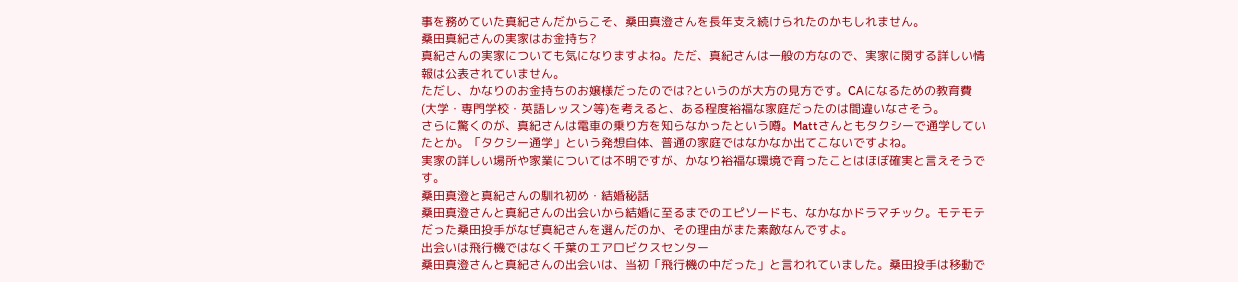事を務めていた真紀さんだからこそ、桑田真澄さんを長年支え続けられたのかもしれません。
桑田真紀さんの実家はお金持ち?
真紀さんの実家についても気になりますよね。ただ、真紀さんは一般の方なので、実家に関する詳しい情報は公表されていません。
ただし、かなりのお金持ちのお嬢様だったのでは?というのが大方の見方です。CAになるための教育費(大学・専門学校・英語レッスン等)を考えると、ある程度裕福な家庭だったのは間違いなさそう。
さらに驚くのが、真紀さんは電車の乗り方を知らなかったという噂。Mattさんともタクシーで通学していたとか。「タクシー通学」という発想自体、普通の家庭ではなかなか出てこないですよね。
実家の詳しい場所や家業については不明ですが、かなり裕福な環境で育ったことはほぼ確実と言えそうです。
桑田真澄と真紀さんの馴れ初め・結婚秘話
桑田真澄さんと真紀さんの出会いから結婚に至るまでのエピソードも、なかなかドラマチック。モテモテだった桑田投手がなぜ真紀さんを選んだのか、その理由がまた素敵なんですよ。
出会いは飛行機ではなく千葉のエアロビクスセンター
桑田真澄さんと真紀さんの出会いは、当初「飛行機の中だった」と言われていました。桑田投手は移動で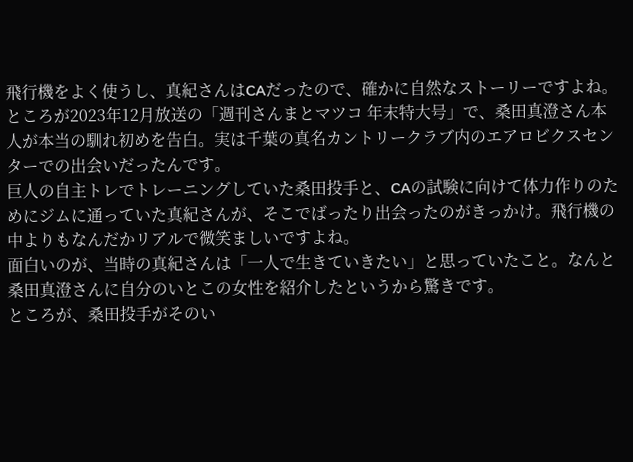飛行機をよく使うし、真紀さんはCAだったので、確かに自然なストーリーですよね。
ところが2023年12月放送の「週刊さんまとマツコ 年末特大号」で、桑田真澄さん本人が本当の馴れ初めを告白。実は千葉の真名カントリークラブ内のエアロビクスセンターでの出会いだったんです。
巨人の自主トレでトレーニングしていた桑田投手と、CAの試験に向けて体力作りのためにジムに通っていた真紀さんが、そこでばったり出会ったのがきっかけ。飛行機の中よりもなんだかリアルで微笑ましいですよね。
面白いのが、当時の真紀さんは「一人で生きていきたい」と思っていたこと。なんと桑田真澄さんに自分のいとこの女性を紹介したというから驚きです。
ところが、桑田投手がそのい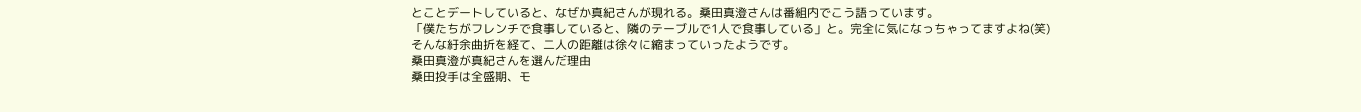とことデートしていると、なぜか真紀さんが現れる。桑田真澄さんは番組内でこう語っています。
「僕たちがフレンチで食事していると、隣のテーブルで1人で食事している」と。完全に気になっちゃってますよね(笑)
そんな紆余曲折を経て、二人の距離は徐々に縮まっていったようです。
桑田真澄が真紀さんを選んだ理由
桑田投手は全盛期、モ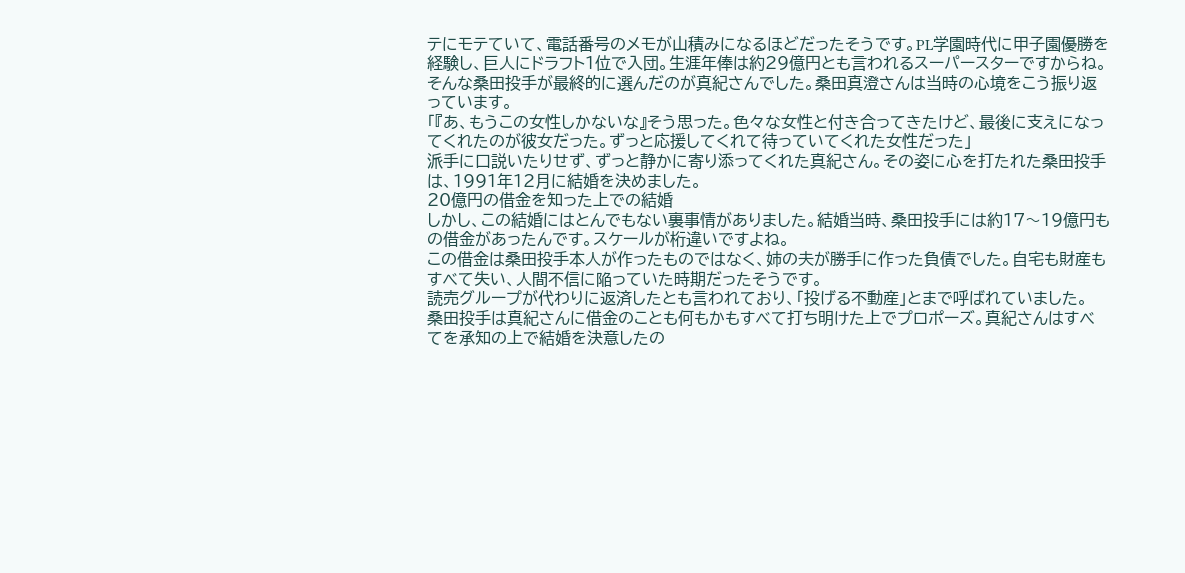テにモテていて、電話番号のメモが山積みになるほどだったそうです。PL学園時代に甲子園優勝を経験し、巨人にドラフト1位で入団。生涯年俸は約29億円とも言われるスーパースターですからね。
そんな桑田投手が最終的に選んだのが真紀さんでした。桑田真澄さんは当時の心境をこう振り返っています。
「『あ、もうこの女性しかないな』そう思った。色々な女性と付き合ってきたけど、最後に支えになってくれたのが彼女だった。ずっと応援してくれて待っていてくれた女性だった」
派手に口説いたりせず、ずっと静かに寄り添ってくれた真紀さん。その姿に心を打たれた桑田投手は、1991年12月に結婚を決めました。
20億円の借金を知った上での結婚
しかし、この結婚にはとんでもない裏事情がありました。結婚当時、桑田投手には約17〜19億円もの借金があったんです。スケールが桁違いですよね。
この借金は桑田投手本人が作ったものではなく、姉の夫が勝手に作った負債でした。自宅も財産もすべて失い、人間不信に陥っていた時期だったそうです。
読売グループが代わりに返済したとも言われており、「投げる不動産」とまで呼ばれていました。
桑田投手は真紀さんに借金のことも何もかもすべて打ち明けた上でプロポーズ。真紀さんはすべてを承知の上で結婚を決意したの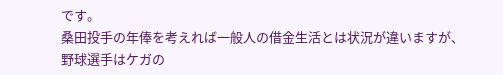です。
桑田投手の年俸を考えれば一般人の借金生活とは状況が違いますが、野球選手はケガの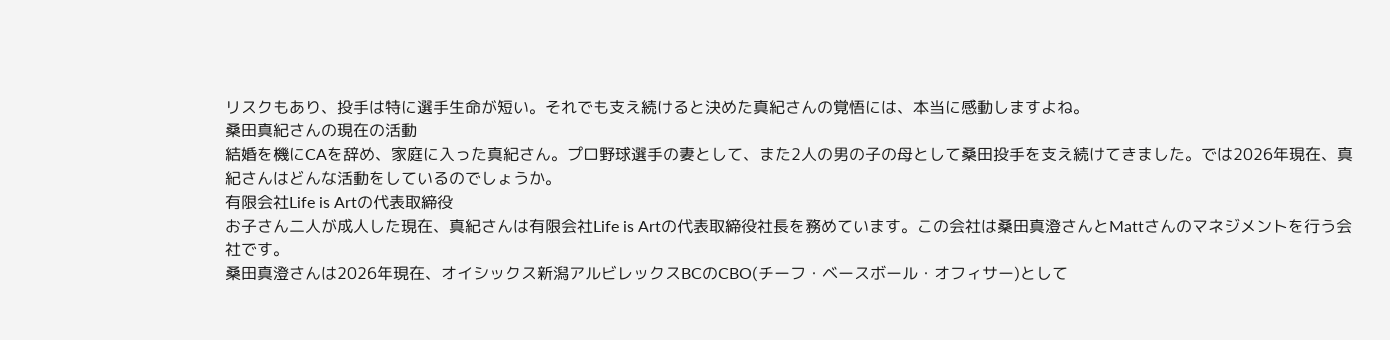リスクもあり、投手は特に選手生命が短い。それでも支え続けると決めた真紀さんの覚悟には、本当に感動しますよね。
桑田真紀さんの現在の活動
結婚を機にCAを辞め、家庭に入った真紀さん。プロ野球選手の妻として、また2人の男の子の母として桑田投手を支え続けてきました。では2026年現在、真紀さんはどんな活動をしているのでしょうか。
有限会社Life is Artの代表取締役
お子さん二人が成人した現在、真紀さんは有限会社Life is Artの代表取締役社長を務めています。この会社は桑田真澄さんとMattさんのマネジメントを行う会社です。
桑田真澄さんは2026年現在、オイシックス新潟アルビレックスBCのCBO(チーフ・ベースボール・オフィサー)として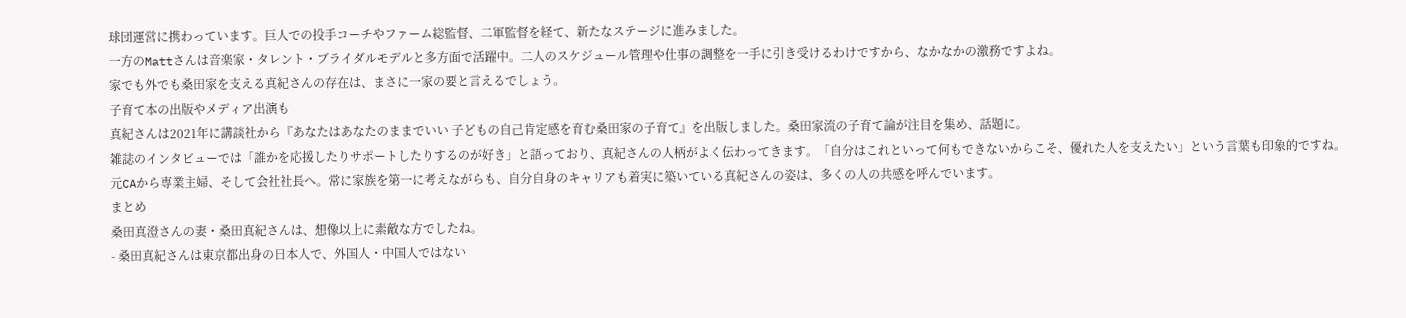球団運営に携わっています。巨人での投手コーチやファーム総監督、二軍監督を経て、新たなステージに進みました。
一方のMattさんは音楽家・タレント・ブライダルモデルと多方面で活躍中。二人のスケジュール管理や仕事の調整を一手に引き受けるわけですから、なかなかの激務ですよね。
家でも外でも桑田家を支える真紀さんの存在は、まさに一家の要と言えるでしょう。
子育て本の出版やメディア出演も
真紀さんは2021年に講談社から『あなたはあなたのままでいい 子どもの自己肯定感を育む桑田家の子育て』を出版しました。桑田家流の子育て論が注目を集め、話題に。
雑誌のインタビューでは「誰かを応援したりサポートしたりするのが好き」と語っており、真紀さんの人柄がよく伝わってきます。「自分はこれといって何もできないからこそ、優れた人を支えたい」という言葉も印象的ですね。
元CAから専業主婦、そして会社社長へ。常に家族を第一に考えながらも、自分自身のキャリアも着実に築いている真紀さんの姿は、多くの人の共感を呼んでいます。
まとめ
桑田真澄さんの妻・桑田真紀さんは、想像以上に素敵な方でしたね。
- 桑田真紀さんは東京都出身の日本人で、外国人・中国人ではない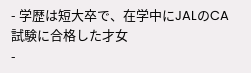- 学歴は短大卒で、在学中にJALのCA試験に合格した才女
-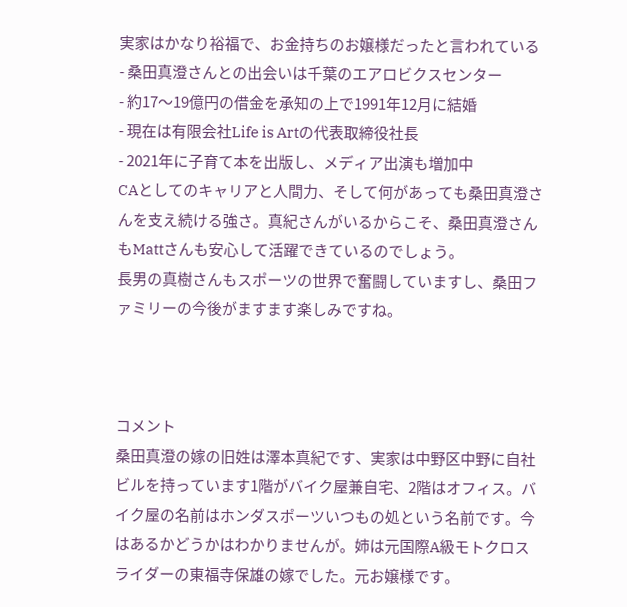実家はかなり裕福で、お金持ちのお嬢様だったと言われている
- 桑田真澄さんとの出会いは千葉のエアロビクスセンター
- 約17〜19億円の借金を承知の上で1991年12月に結婚
- 現在は有限会社Life is Artの代表取締役社長
- 2021年に子育て本を出版し、メディア出演も増加中
CAとしてのキャリアと人間力、そして何があっても桑田真澄さんを支え続ける強さ。真紀さんがいるからこそ、桑田真澄さんもMattさんも安心して活躍できているのでしょう。
長男の真樹さんもスポーツの世界で奮闘していますし、桑田ファミリーの今後がますます楽しみですね。



コメント
桑田真澄の嫁の旧姓は澤本真紀です、実家は中野区中野に自社ビルを持っています1階がバイク屋兼自宅、2階はオフィス。バイク屋の名前はホンダスポーツいつもの処という名前です。今はあるかどうかはわかりませんが。姉は元国際A級モトクロスライダーの東福寺保雄の嫁でした。元お嬢様です。